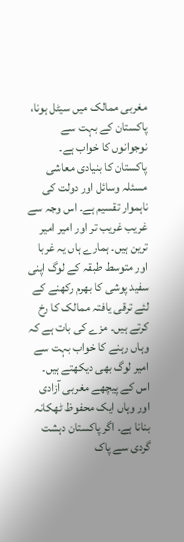مغربی ممالک میں سیٹل ہونا، پاکستان کے بہت سے نوجوانوں کا خواب ہے۔ پاکستان کا بنیادی معاشی مسئلہ وسائل اور دولت کی ناہموار تقسیم ہے۔ اس وجہ سے غریب غریب تر اور امیر امیر ترین ہیں۔ ہمارے ہاں یہ غربا اور متوسط طبقہ کے لوگ اپنی سفید پوشی کا بھرم رکھنے کے لئے ترقی یافتہ ممالک کا رخ کرتے ہیں۔ مزے کی بات ہے کہ وہاں رہنے کا خواب بہت سے امیر لوگ بھی دیکھتے ہیں۔ اس کے پیچھے مغربی آزادی اور وہاں ایک محفوظ ٹھکانہ بنانا ہے۔ اگر پاکستان دہشت گردی سے پاک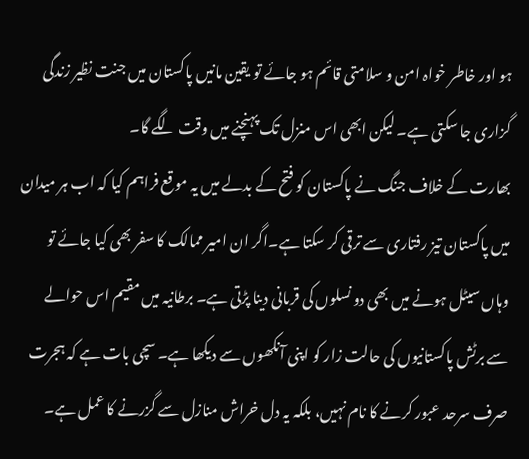ہو اور خاطر خواہ امن و سلامتی قائم ہو جائے تو یقین مانیں پاکستان میں جنت نظیر زندگی گزاری جا سکتی ہے۔ لیکن ابھی اس منزل تک پہنچنے میں وقت لگے گا۔
بھارت کے خلاف جنگ نے پاکستان کو فتح کے بدلے میں یہ موقع فراہم کیا کہ اب ہر میدان میں پاکستان تیز رفتاری سے ترقی کر سکتا ہے۔اگر ان امیر ممالک کا سفر بھی کیا جائے تو وہاں سیٹل ہونے میں بھی دو نسلوں کی قربانی دینا پڑتی ہے۔ برطانیہ میں مقیم اس حوالے سے برٹش پاکستانیوں کی حالت زار کو اپنی آنکھوں سے دیکھا ہے۔ سچی بات ہے کہ ہجرت صرف سرحد عبور کرنے کا نام نہیں، بلکہ یہ دل خراش منازل سے گزرنے کا عمل ہے۔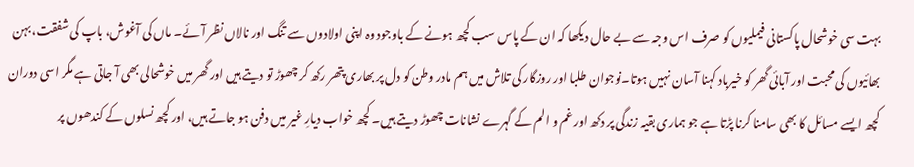بہت سی خوشحال پاکستانی فیملیوں کو صرف اس وجہ سے بے حال دیکھا کہ ان کے پاس سب کچھ ہونے کے باوجود وہ اپنی اولادوں سے تنگ اور نالاں نظر آئے۔ ماں کی آغوش، باپ کی شفقت، بہن بھائیوں کی محبت اور آبائی گھر کو خیرباد کہنا آسان نہیں ہوتا۔نوجوان طلبا اور روزگار کی تلاش میں ہم مادر وطن کو دل پر بھاری پتھر رکھ کر چھوڑ تو دیتے ہیں اور گھر میں خوشحالی بھی آ جاتی ہے مگر اسی دوران کچھ ایسے مسائل کا بھی سامنا کرنا پڑتا ہے جو ہماری بقیہ زندگی پر دکھ اور غم و الم کے گہرے نشانات چھوڑ دیتے ہیں۔ کچھ خواب دیارِ غیر میں دفن ہو جاتے ہیں، اور کچھ نسلوں کے کندھوں پر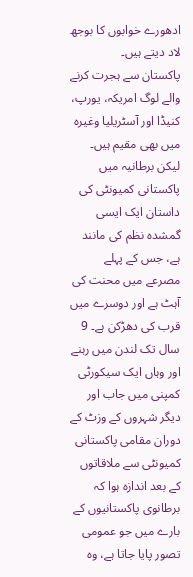ادھورے خوابوں کا بوجھ لاد دیتے ہیں۔
پاکستان سے ہجرت کرنے والے لوگ امریکہ، یورپ، کنیڈا اور آسٹریلیا وغیرہ میں بھی مقیم ہیں۔ لیکن برطانیہ میں پاکستانی کمیونٹی کی داستان ایک ایسی گمشدہ نظم کی مانند ہے، جس کے پہلے مصرعے میں محنت کی آہٹ ہے اور دوسرے میں قرب کی دھڑکن ہے۔ 9 سال تک لندن میں رہنے اور وہاں ایک سیکورٹی کمپنی میں جاب اور دیگر شہروں کے وزٹ کے دوران مقامی پاکستانی کمیونٹی سے ملاقاتوں کے بعد اندازہ ہوا کہ برطانوی پاکستانیوں کے بارے میں جو عمومی تصور پایا جاتا ہے، وہ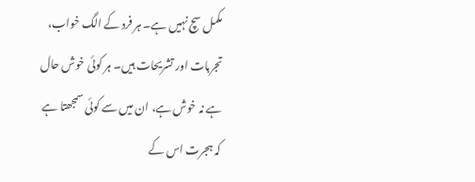مکمل سچ نہیں ہے۔ ہر فرد کے الگ خواب، تجربات اور تشریحات ہیں۔ ہر کوئی خوش حال ہے نہ خوش ہے، ان میں سے کوئی سمجھتا ہے کہ ہجرت اس کے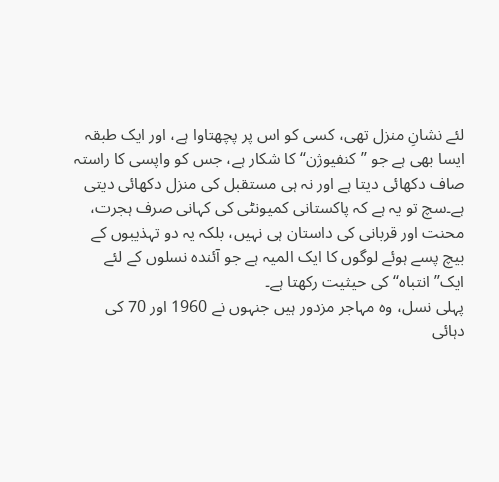لئے نشانِ منزل تھی، کسی کو اس پر پچھتاوا ہے، اور ایک طبقہ ایسا بھی ہے جو ’’کنفیوژن‘‘ کا شکار ہے، جس کو واپسی کا راستہ صاف دکھائی دیتا ہے اور نہ ہی مستقبل کی منزل دکھائی دیتی ہے۔سچ تو یہ ہے کہ پاکستانی کمیونٹی کی کہانی صرف ہجرت، محنت اور قربانی کی داستان ہی نہیں، بلکہ یہ دو تہذیبوں کے بیچ پسے ہوئے لوگوں کا ایک المیہ ہے جو آئندہ نسلوں کے لئے ایک’’انتباہ‘‘ کی حیثیت رکھتا ہے۔
پہلی نسل، وہ مہاجر مزدور ہیں جنہوں نے 1960 اور 70 کی دہائی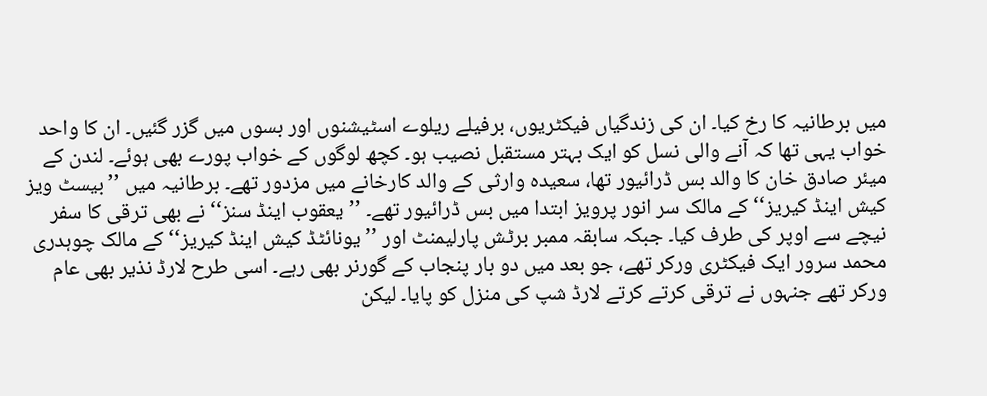میں برطانیہ کا رخ کیا۔ ان کی زندگیاں فیکٹریوں، برفیلے ریلوے اسٹیشنوں اور بسوں میں گزر گئیں۔ ان کا واحد خواب یہی تھا کہ آنے والی نسل کو ایک بہتر مستقبل نصیب ہو۔ کچھ لوگوں کے خواب پورے بھی ہوئے۔ لندن کے میئر صادق خان کا والد بس ڈرائیور تھا، سعیدہ وارثی کے والد کارخانے میں مزدور تھے۔ برطانیہ میں ’’بیسٹ ویز کیش اینڈ کیریز‘‘ کے مالک سر انور پرویز ابتدا میں بس ڈرائیور تھے۔ ’’یعقوب اینڈ سنز‘‘ نے بھی ترقی کا سفر نیچے سے اوپر کی طرف کیا۔ جبکہ سابقہ ممبر برٹش پارلیمنٹ اور ’’یونائٹڈ کیش اینڈ کیریز‘‘کے مالک چوہدری محمد سرور ایک فیکٹری ورکر تھے، جو بعد میں دو بار پنجاب کے گورنر بھی رہے۔ اسی طرح لارڈ نذیر بھی عام ورکر تھے جنہوں نے ترقی کرتے کرتے لارڈ شپ کی منزل کو پایا۔ لیکن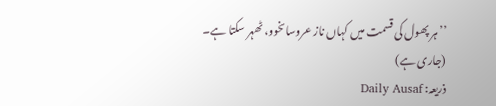’’ہر پھول کی قسمت میں کہاں ناز عروساںخوو، ٹھہر سکتا ہے۔
(جاری ہے)
ذریعہ: Daily Ausaf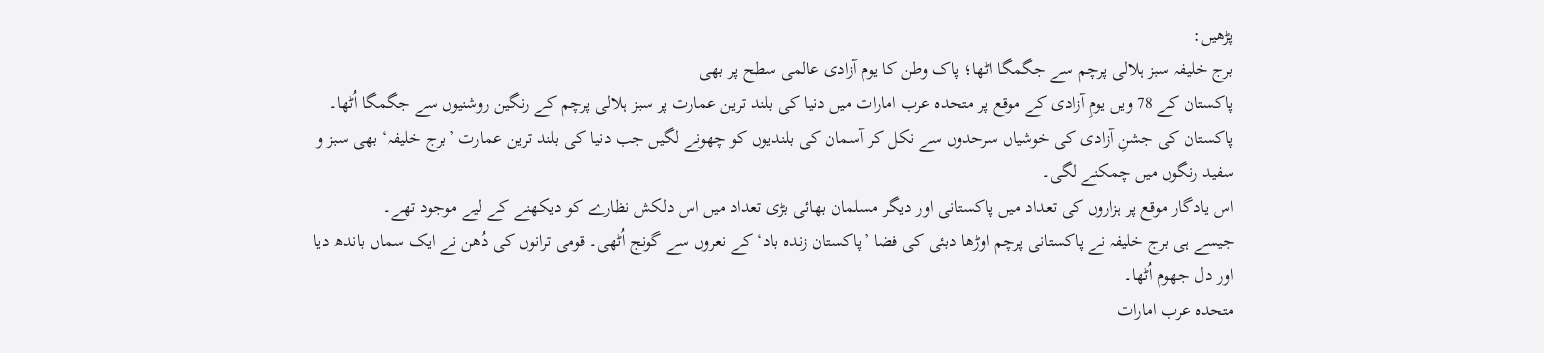پڑھیں:
برج خلیفہ سبز ہلالی پرچم سے جگمگا اٹھا؛ پاک وطن کا یوم آزادی عالمی سطح پر بھی
پاکستان کے 78 ویں یومِ آزادی کے موقع پر متحدہ عرب امارات میں دنیا کی بلند ترین عمارت پر سبز ہلالی پرچم کے رنگین روشنیوں سے جگمگا اُٹھا۔
پاکستان کی جشنِ آزادی کی خوشیاں سرحدوں سے نکل کر آسمان کی بلندیوں کو چھونے لگیں جب دنیا کی بلند ترین عمارت ’برج خلیفہ‘ بھی سبز و سفید رنگوں میں چمکنے لگی۔
اس یادگار موقع پر ہزاروں کی تعداد میں پاکستانی اور دیگر مسلمان بھائی بڑی تعداد میں اس دلکش نظارے کو دیکھنے کے لیے موجود تھے۔
جیسے ہی برج خلیفہ نے پاکستانی پرچم اوڑھا دبئی کی فضا ’پاکستان زندہ باد‘ کے نعروں سے گونج اُٹھی۔ قومی ترانوں کی دُھن نے ایک سماں باندھ دیا اور دل جھوم اُٹھا۔
متحدہ عرب امارات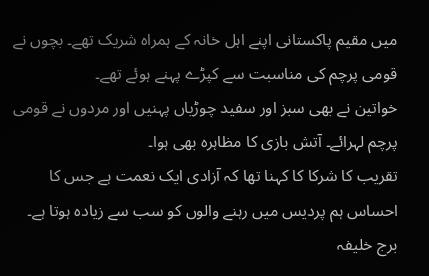میں مقیم پاکستانی اپنے اہل خانہ کے ہمراہ شریک تھے۔ بچوں نے قومی پرچم کی مناسبت سے کپڑے پہنے ہوئے تھے۔
خواتین نے بھی سبز اور سفید چوڑیاں پہنیں اور مردوں نے قومی پرچم لہرائے۔ آتش بازی کا مظاہرہ بھی ہوا۔
تقریب کا شرکا کا کہنا تھا کہ آزادی ایک نعمت ہے جس کا احساس ہم پردیس میں رہنے والوں کو سب سے زیادہ ہوتا ہے۔
برج خلیفہ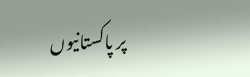پر پاکستانیوں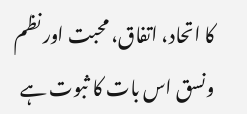کا اتحاد، اتفاق، محبت اور نظم ونسق اس بات کا ثبوت ہے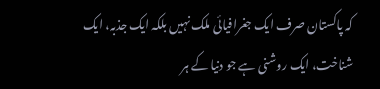کہ پاکستان صرف ایک جغرافیائی ملک نہیں بلکہ ایک جذبہ، ایک شناخت، ایک روشنی ہے جو دنیا کے ہر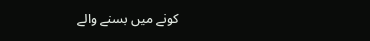کونے میں بسنے والے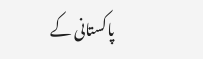پاکستانی کے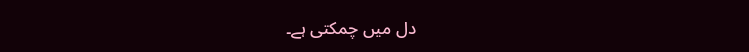دل میں چمکتی ہے۔